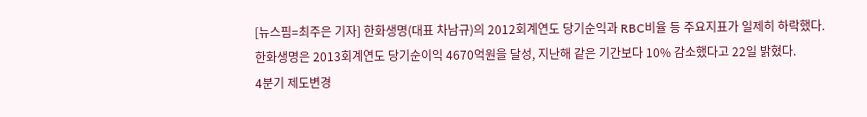[뉴스핌=최주은 기자] 한화생명(대표 차남규)의 2012회계연도 당기순익과 RBC비율 등 주요지표가 일제히 하락했다.
한화생명은 2013회계연도 당기순이익 4670억원을 달성, 지난해 같은 기간보다 10% 감소했다고 22일 밝혔다.
4분기 제도변경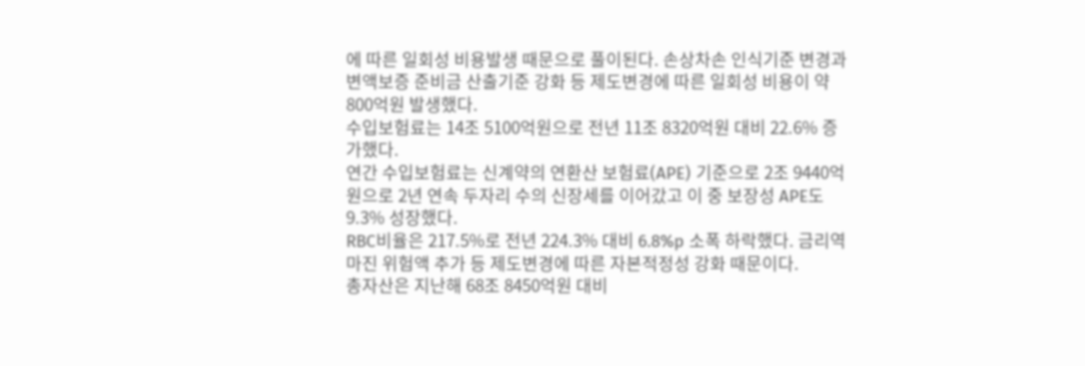에 따른 일회성 비용발생 때문으로 풀이된다. 손상차손 인식기준 변경과 변액보증 준비금 산출기준 강화 등 제도변경에 따른 일회성 비용이 약 800억원 발생했다.
수입보험료는 14조 5100억원으로 전년 11조 8320억원 대비 22.6% 증가했다.
연간 수입보험료는 신계약의 연환산 보험료(APE) 기준으로 2조 9440억원으로 2년 연속 두자리 수의 신장세를 이어갔고 이 중 보장성 APE도 9.3% 성장했다.
RBC비율은 217.5%로 전년 224.3% 대비 6.8%p 소폭 하락했다. 금리역마진 위험액 추가 등 제도변경에 따른 자본적정성 강화 때문이다.
총자산은 지난해 68조 8450억원 대비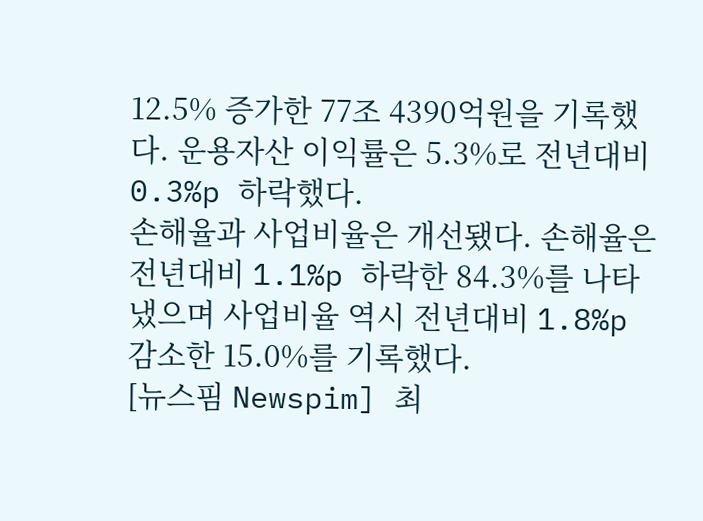12.5% 증가한 77조 4390억원을 기록했다. 운용자산 이익률은 5.3%로 전년대비 0.3%p 하락했다.
손해율과 사업비율은 개선됐다. 손해율은 전년대비 1.1%p 하락한 84.3%를 나타냈으며 사업비율 역시 전년대비 1.8%p 감소한 15.0%를 기록했다.
[뉴스핌 Newspim] 최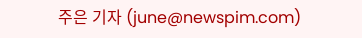주은 기자 (june@newspim.com)